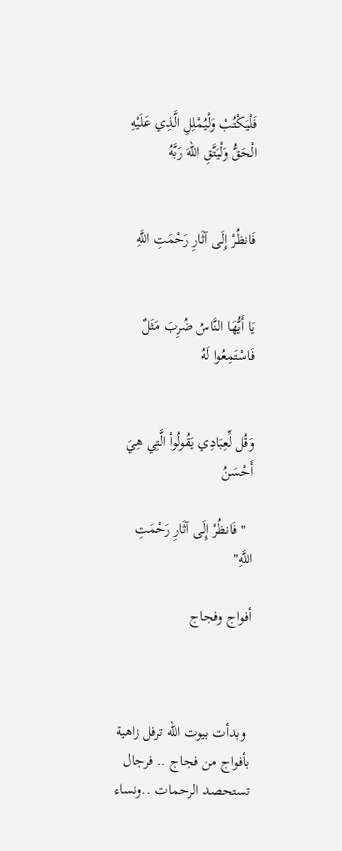فَلْيَكْتُبْ وَلْيُمْلِلِ الَّذِي عَلَيْهِ الْحَقُّ وَلْيَتَّقِ اللّهَ رَبَّهُ


فَانظُرْ إِلَى آثَارِ رَحْمَتِ اللَّهِ


يَا أَيُّهَا النَّاسُ ضُرِبَ مَثَلٌ فَاسْتَمِعُوا لَهُ


وَقُل لِّعِبَادِي يَقُولُواْ الَّتِي هِيَ أَحْسَنُ

  "فَانظُرْ إِلَى آثَارِ رَحْمَتِ اللَّهِ"

أفواج وفجاج



 وبدأت بيوت الله ترفل زاهية بأفواج من فجاج .. فرجال تستحصد الرحمات ..ونساء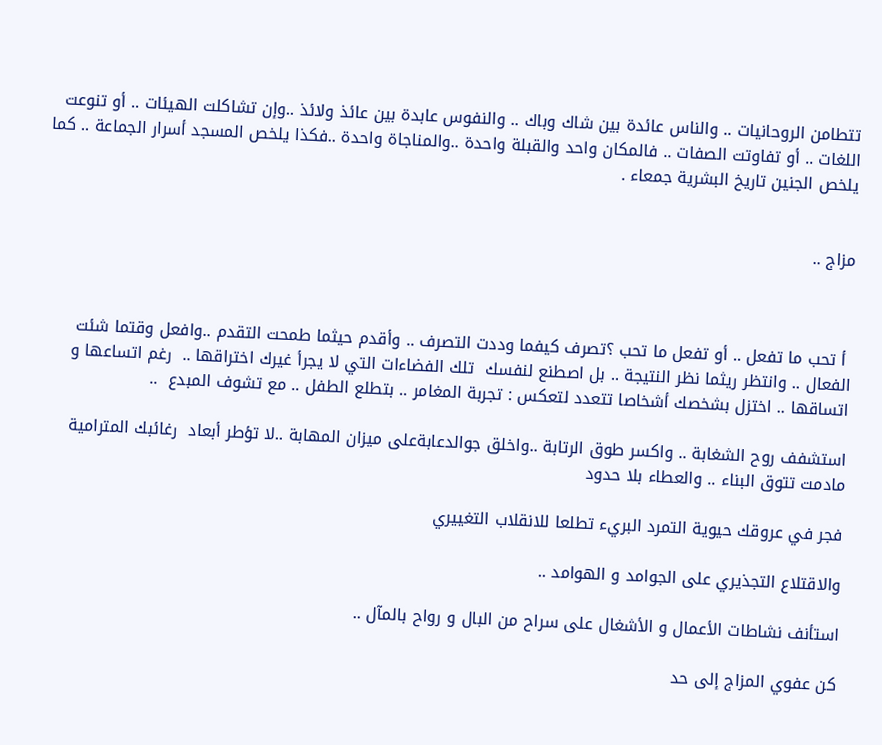تتطامن الروحانيات .. والناس عائدة بين شاك وباك .. والنفوس عابدة بين عائذ ولائذ ..وإن تشاكلت الهيئات .. أو تنوعت اللغات .. أو تفاوتت الصفات .. فالمكان واحد والقبلة واحدة ..والمناجاة واحدة ..فكذا يلخص المسجد أسرار الجماعة .. كما يلخص الجنين تاريخ البشرية جمعاء .


مزاج ..



 أ تحب ما تفعل .. أو تفعل ما تحب ؟تصرف كيفما وددت التصرف .. وأقدم حيثما طمحت التقدم ..وافعل وقتما شئت الفعال .. وانتظر ريثما نظر النتيجة .. بل اصطنع لنفسك  تلك الفضاءات التي لا يجرأ غيرك اختراقها ..  رغم اتساعها و اتساقها .. اختزل بشخصك أشخاصا تتعدد لتعكس : تجربة المغامر .. بتطلع الطفل .. مع تشوف المبدع  ..

استشفف روح الشغابة .. واكسر طوق الرتابة ..واخلق جوالدعابةعلى ميزان المهابة ..لا تؤطر أبعاد  رغائبك المترامية مادمت تتوق البناء .. والعطاء بلا حدود

فجر في عروقك حيوية التمرد البريء تطلعا للانقلاب التغييري

والاقتلاع التجذيري على الجوامد و الهوامد ..

استأنف نشاطات الأعمال و الأشغال على سراح من البال و رواح بالمآل ..

كن عفوي المزاج إلى حد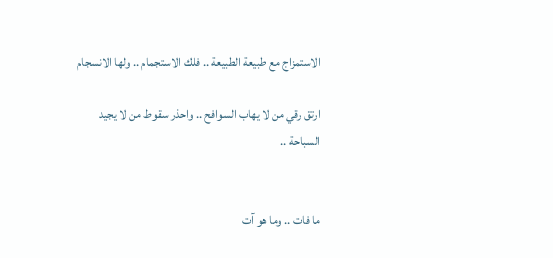الاستمزاج مع طبيعة الطبيعة .. فلك الاستجمام .. ولها الانسجام

ارتق رقي من لا يهاب السوافح .. واحذر سقوط من لا يجيد السباحة ..


ما فات .. وما هو آت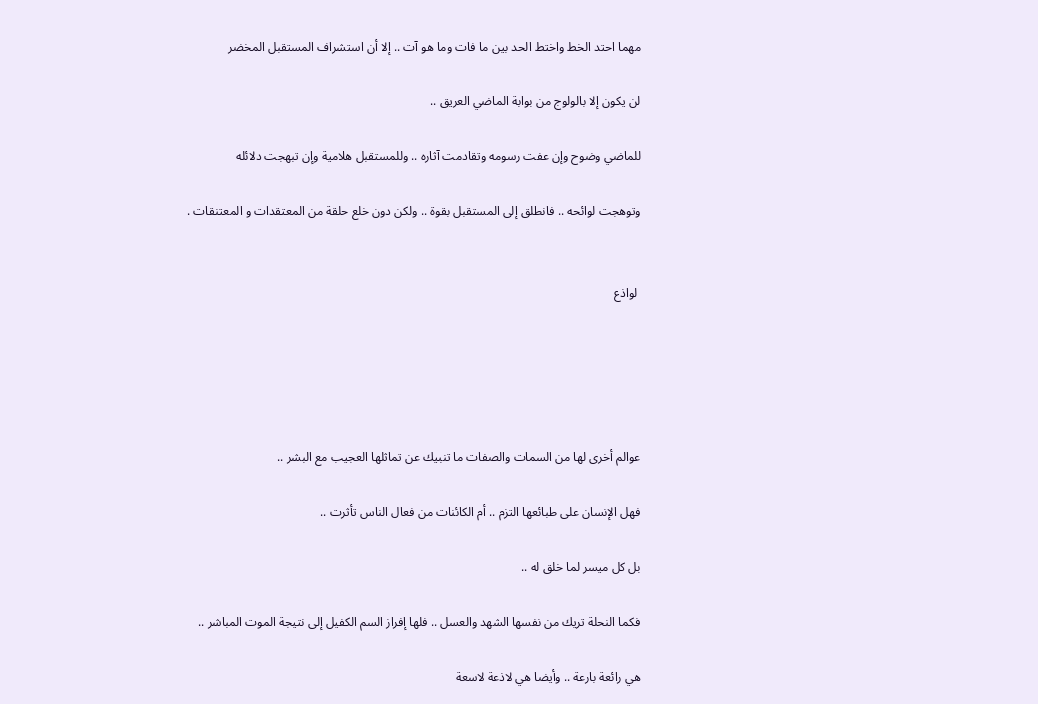مهما احتد الخط واختط الحد بين ما فات وما هو آت .. إلا أن استشراف المستقبل المخضر

لن يكون إلا بالولوج من بوابة الماضي العريق ..

للماضي وضوح وإن عفت رسومه وتقادمت آثاره .. وللمستقبل هلامية وإن تبهجت دلائله

وتوهجت لوائحه .. فانطلق إلى المستقبل بقوة .. ولكن دون خلع حلقة من المعتقدات و المعتنقات .


 لواذع





عوالم أخرى لها من السمات والصفات ما تنبيك عن تماثلها العجيب مع البشر ..

فهل الإنسان على طبائعها التزم .. أم الكائنات من فعال الناس تأثرت ..

بل كل ميسر لما خلق له ..

فكما النحلة تريك من نفسها الشهد والعسل .. فلها إفراز السم الكفيل إلى نتيجة الموت المباشر ..

هي رائعة بارعة .. وأيضا هي لاذعة لاسعة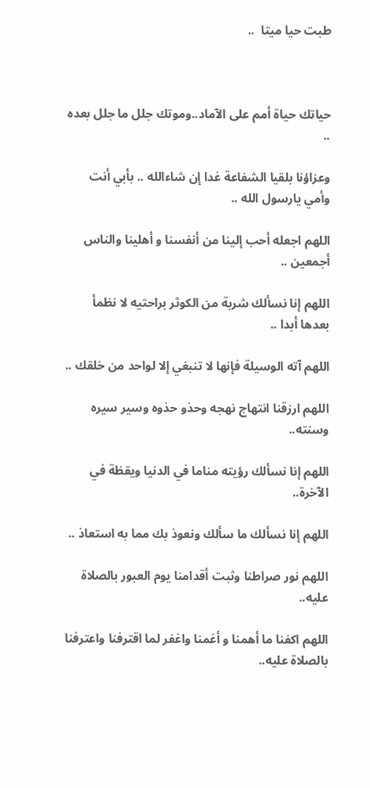طبت حيا ميتا  ..



حياتك حياة أمم على الآماد..وموتك جلل ما جلل بعده ..

وعزاؤنا بلقيا الشفاعة غدا إن شاءالله .. بأبي أنت وأمي يارسول الله ..

اللهم اجعله أحب إلينا من أنفسنا و أهلينا والناس أجمعين ..

اللهم إنا نسألك شربة من الكوثر براحتيه لا نظمأ بعدها أبدا ..

اللهم آته الوسيلة فإنها لا تنبغي إلا لواحد من خلقك ..

اللهم ارزقنا انتهاج نهجه وحذو حذوه وسير سيره وسنته..

اللهم إنا نسألك رؤيته مناما في الدنيا ويقظة في الآخرة..

اللهم إنا نسألك ما سألك ونعوذ بك مما به استعاذ ..

اللهم نور صراطنا وثبت أقدامنا يوم العبور بالصلاة عليه..

اللهم اكفنا ما أهمنا و أغمنا واغفر لما اقترفنا واعترفنا بالصلاة عليه..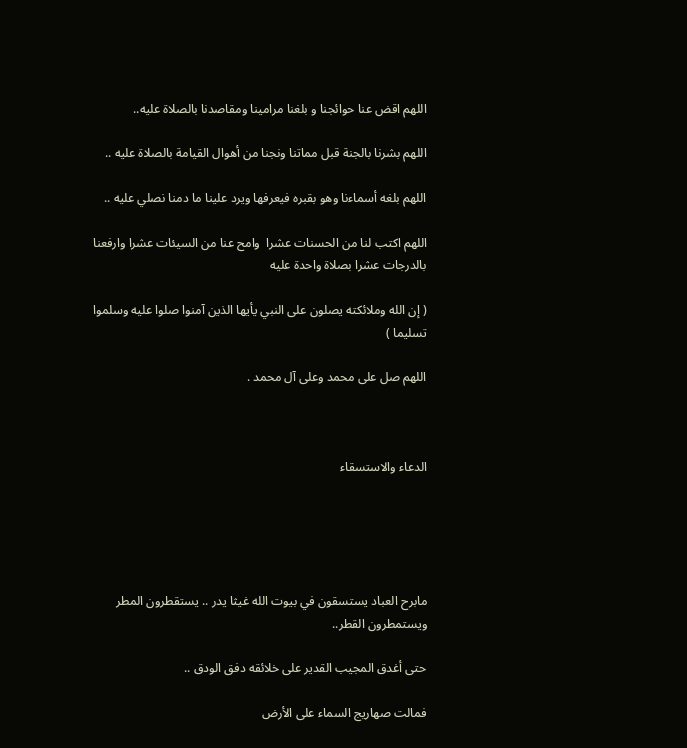اللهم اقض عنا حوائجنا و بلغنا مرامينا ومقاصدنا بالصلاة عليه..

اللهم بشرنا بالجنة قبل مماتنا ونجنا من أهوال القيامة بالصلاة عليه ..

اللهم بلغه أسماءنا وهو بقبره فيعرفها ويرد علينا ما دمنا نصلي عليه ..

اللهم اكتب لنا من الحسنات عشرا  وامح عنا من السيئات عشرا وارفعنا بالدرجات عشرا بصلاة واحدة عليه

( إن الله وملائكته يصلون على النبي يأيها الذين آمنوا صلوا عليه وسلموا تسليما )

اللهم صل على محمد وعلى آل محمد .



الدعاء والاستسقاء





مابرح العباد يستسقون في بيوت الله غيثا يدر .. يستقطرون المطر ويستمطرون القطر..

حتى أغدق المجيب القدير على خلائقه دفق الودق ..

فمالت صهاريج السماء على الأرض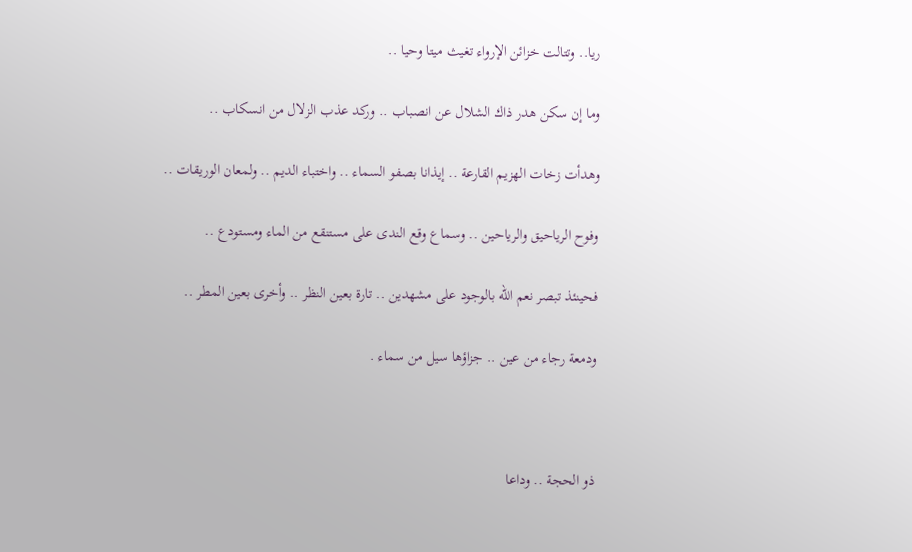ريا.. وتتالت خزائن الإرواء تغيث ميتا وحيا ..

وما إن سكن هدر ذاك الشلال عن انصباب .. وركد عذب الزلال من انسكاب ..

وهدأت زخات الهزيم القارعة .. إيذانا بصفو السماء .. واختباء الديم .. ولمعان الوريقات ..

وفوح الرياحيق والرياحين .. وسماع وقع الندى على مستنقع من الماء ومستودع ..

فحينئذ تبصر نعم الله بالوجود على مشهدين .. تارة بعين النظر .. وأخرى بعين المطر ..

ودمعة رجاء من عين .. جزاؤها سيل من سماء .



ذو الحجة .. وداعا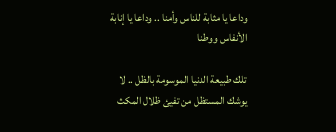وداعا يا مثابة للناس وأمنا .. وداعا يا إنابة الأنفاس ووطنا

تلك طبيعة الدنيا الموسومة بالظل .. لا يوشك المستظل من تفيئ ظلال المكث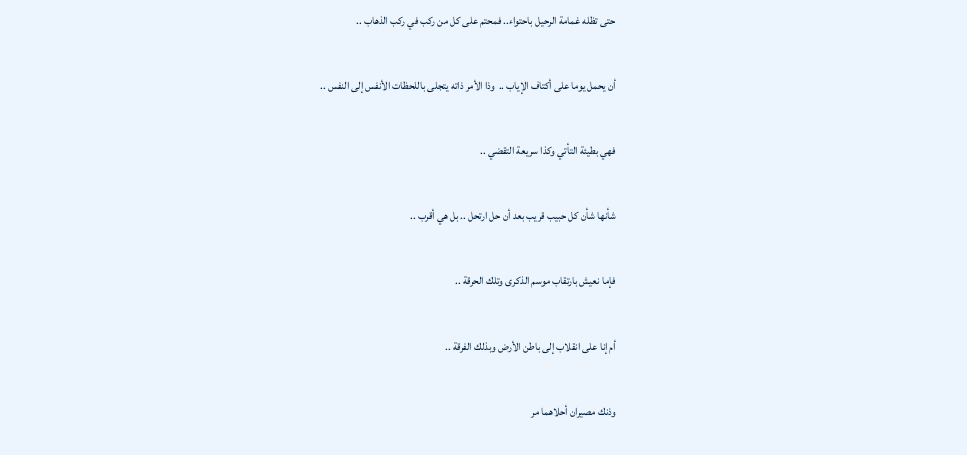حتى تظله غمامة الرحيل باحتواء.. فمحتم على كل من ركب في ركب الذهاب ..

أن يحمل يوما على أكتاف الإياب ..  وذا الأمر ذاته يتجلى باللحظات الأنفس إلى النفس ..

فهي بطيئة التأتي وكذا سريعة التقضي ..

شأنها شأن كل حبيب قريب بعد أن حل ارتحل .. بل هي أقرب ..

فإما نعيش بارتقاب موسم الذكرى وتلك الحرقة ..

أم إنا على انقلاب إلى باطن الأرض وبذلك الفرقة ..

وذنك مصيران أحلاهما مر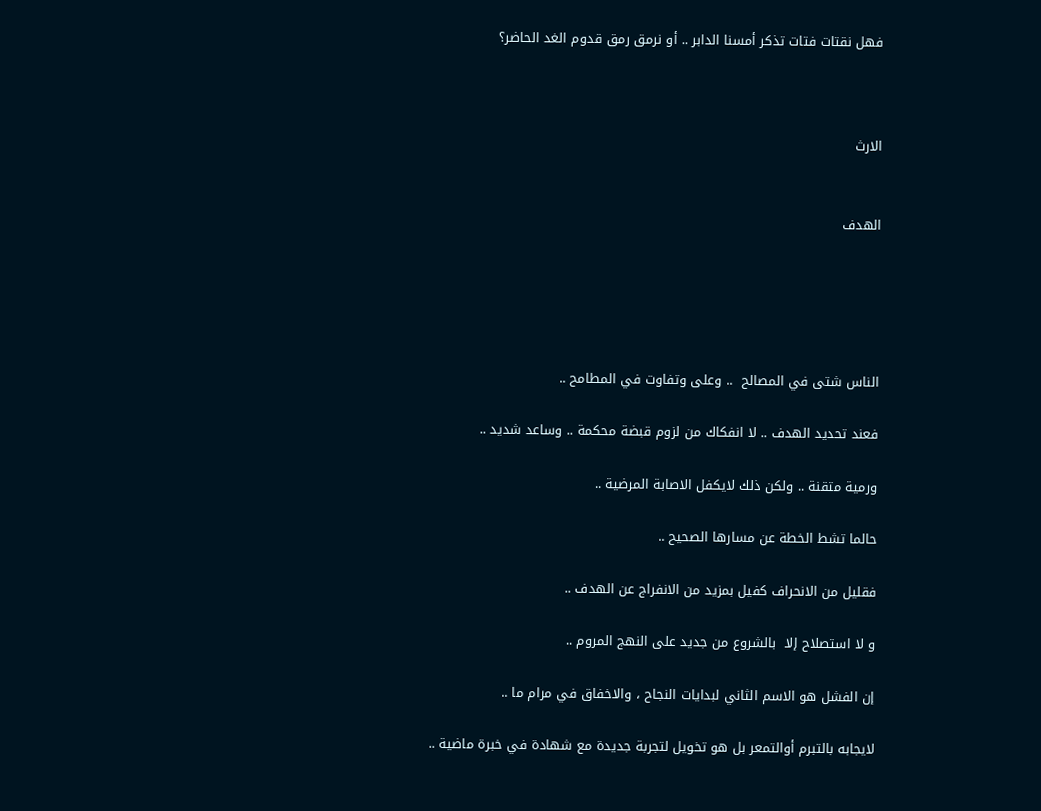فهل نقتات فتات تذكر أمسنا الدابر .. أو نرمق رمق قدوم الغد الحاضر؟



الارث


الهدف





الناس شتى في المصالح  .. وعلى وتفاوت في المطامح ..

فعند تحديد الهدف .. لا انفكاك من لزوم قبضة محكمة .. وساعد شديد ..

ورمية متقنة .. ولكن ذلك لايكفل الاصابة المرضية ..

حالما تشط الخطة عن مسارها الصحيح ..

فقليل من الانحراف كفيل بمزيد من الانفراج عن الهدف ..

و لا استصلاح إلا  بالشروع من جديد على النهج المروم ..

إن الفشل هو الاسم الثاني لبدايات النجاح ، والاخفاق في مرام ما ..

لايجابه بالتبرم أوالتمعر بل هو تخويل لتجربة جديدة مع شهادة في خبرة ماضية ..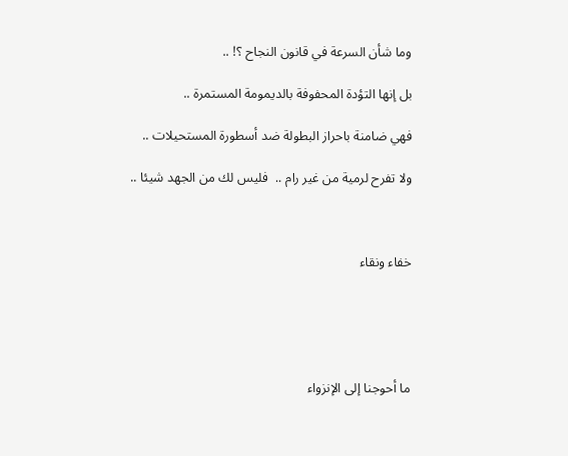وما شأن السرعة في قانون النجاح ؟! ..

بل إنها التؤدة المحفوفة بالديمومة المستمرة ..

فهي ضامنة باحراز البطولة ضد أسطورة المستحيلات ..

ولا تفرح لرمية من غير رام ..  فليس لك من الجهد شيئا ..



خفاء ونقاء





ما أحوجنا إلى الإنزواء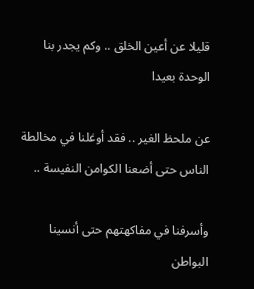قليلا عن أعين الخلق .. وكم يجدر بنا الوحدة بعيدا

عن ملحظ الغير .. فقد أوغلنا في مخالطة الناس حتى أضعنا الكوامن النفيسة ..

وأسرفنا في مفاكهتهم حتى أنسينا البواطن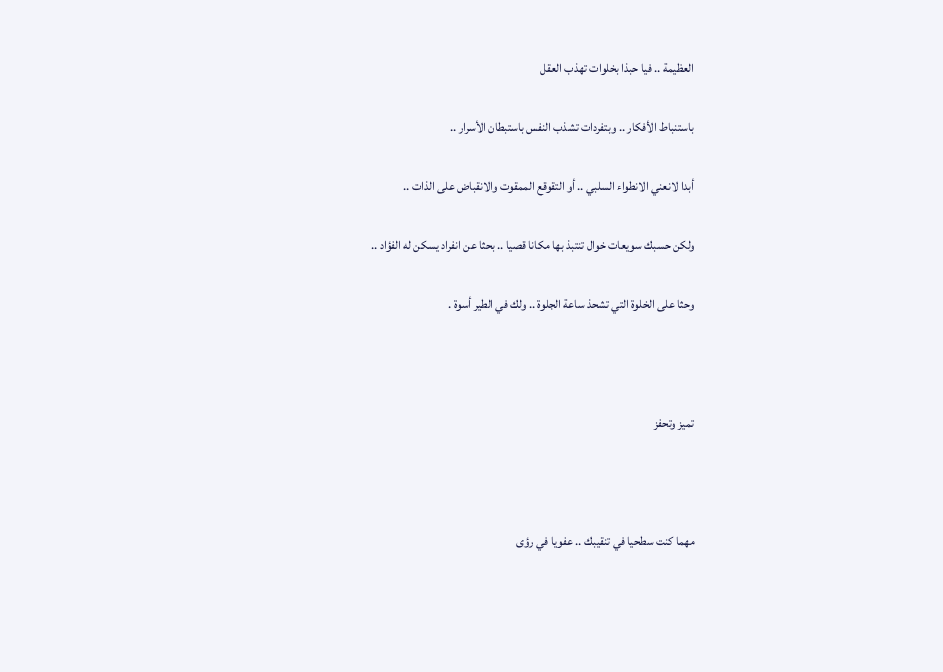العظيمة .. فيا حبذا بخلوات تهذب العقل

باستنباط الأفكار .. وبتفردات تشذب النفس باستبطان الأسرار ..

أبدا لانعني الانطواء السلبي .. أو التقوقع الممقوت والانقباض على الذات ..

ولكن حسبك سويعات خوال تنتبذ بها مكانا قصيا .. بحثا عن انفراد يسكن له الفؤاد ..

وحثا على الخلوة التي تشحذ ساعة الجلوة .. ولك في الطير أسوة .



تميز وتحفز



مهما كنت سطحيا في تنقيبك .. عفويا في رؤى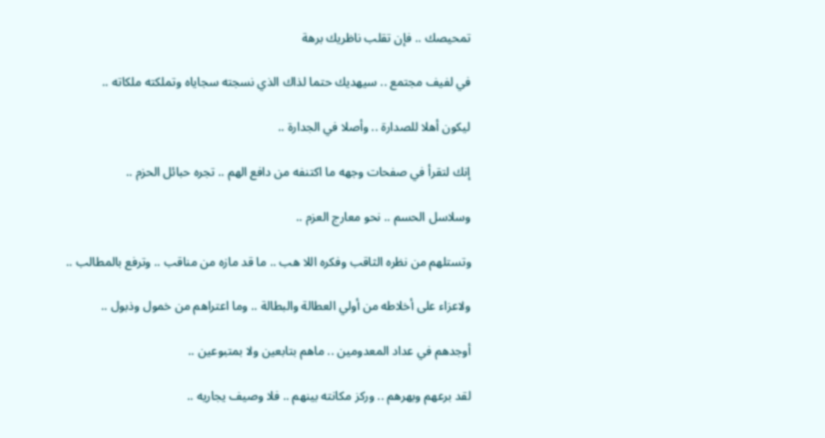تمحيصك .. فإن تقلب ناظريك برهة

في لفيف مجتمع .. سيهديك حتما لذاك الذي نسجته سجاياه وتملكته ملكاته ..

ليكون أهلا للصدارة .. وأصلا في الجدارة ..

إنك لتقرأ في صفحات وجهه ما اكتنفه من دافع الهم .. تجره حبائل الحزم ..

وسلاسل الحسم .. نحو معارج العزم ..

وتستلهم من نظره الثاقب وفكره اللا هب .. ما قد مازه من مناقب .. وترفع بالمطالب ..

ولاعزاء على أخلاطه من أولي العطالة والبطالة .. وما اعتراهم من خمول وذبول ..

أوجدهم في عداد المعدومين .. ماهم بتابعين ولا بمتبوعين ..

لقد برعهم وبهرهم .. وركز مكانته بينهم .. فلا وصيف يجاريه ..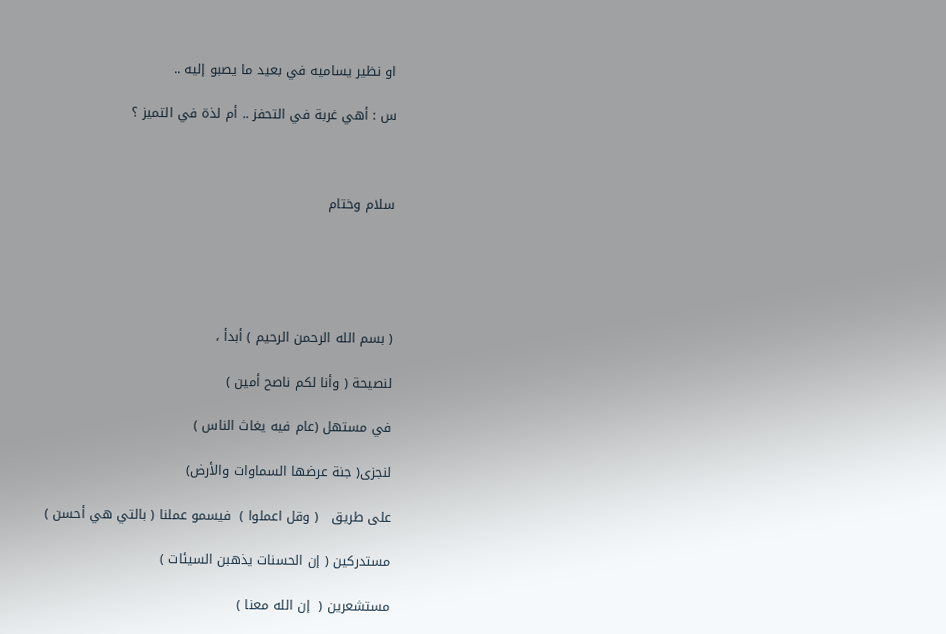او نظير يساميه في بعيد ما يصبو إليه ..

س : أهي غربة في التحفز .. أم لذة في التميز ؟



سلام وختام





( بسم الله الرحمن الرحيم ) أبدأ ،

لنصيحة ( وأنا لكم ناصح أمين )

في مستهل (عام فيه يغاث الناس )

لنجزى( جنة عرضها السماوات والأرض)

على طريق   ( وقل اعملوا )  فيسمو عملنا ( بالتي هي أحسن )

مستدركين ( إن الحسنات يذهبن السيئات )

مستشعرين (  إن الله معنا )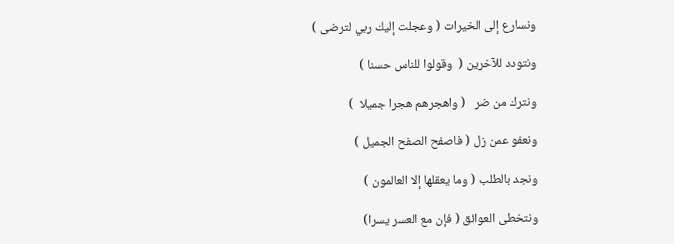ونسارع إلى الخيرات ( وعجلت إليك ربي لترضى )

ونتودد للآخرين (  وقولوا للناس حسنا )

ونترك من ضر   ( واهجرهم هجرا جميلا  )

ونعفو عمن زل ( فاصفح الصفح الجميل )

ونجد بالطلب ( وما يعقلها إلا العالمون )

ونتخطى العوائق ( فإن مع العسر يسرا)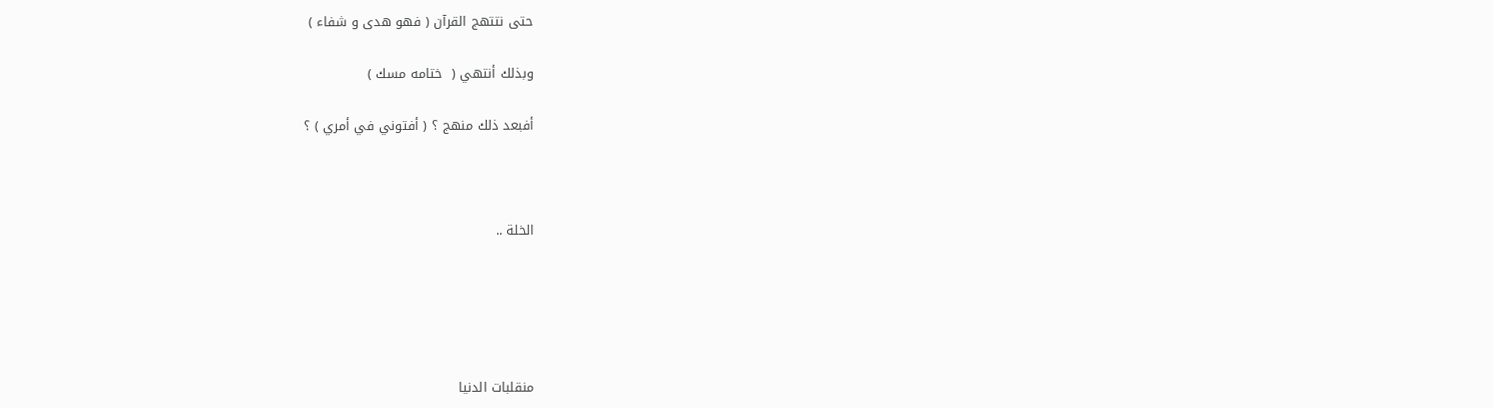حتى نتتهج القرآن ( فهو هدى و شفاء )

وبذلك أنتهي (  ختامه مسك )

أفبعد ذلك منهج ؟ ( أفتوني في أمري ) ؟



الخلة ..





منقلبات الدنيا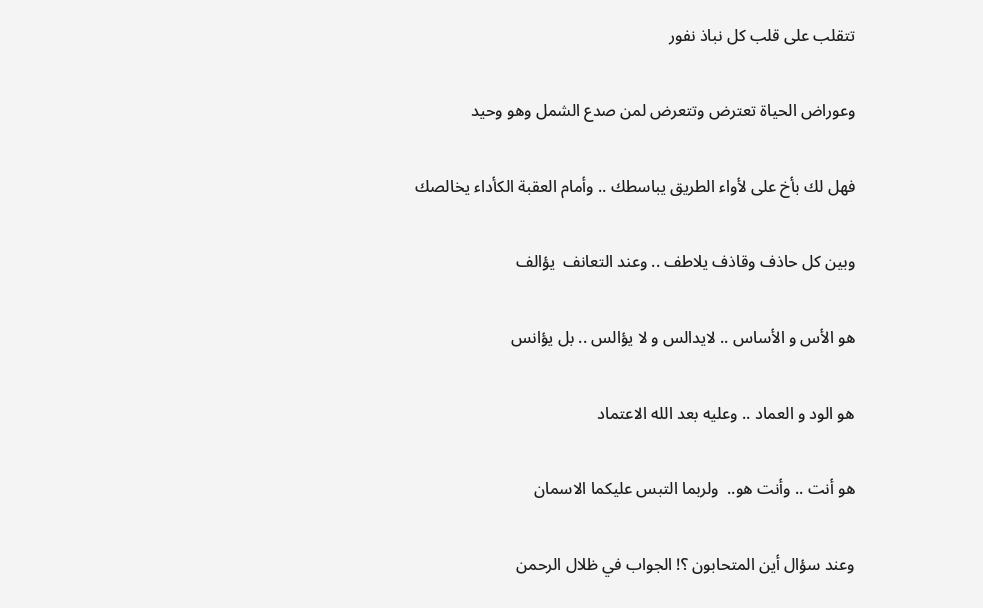تتقلب على قلب كل نباذ نفور

وعوراض الحياة تعترض وتتعرض لمن صدع الشمل وهو وحيد

فهل لك بأخ على لأواء الطريق يباسطك .. وأمام العقبة الكأداء يخالصك

وبين كل حاذف وقاذف يلاطف .. وعند التعانف  يؤالف

هو الأس و الأساس .. لايدالس و لا يؤالس .. بل يؤانس

هو الود و العماد .. وعليه بعد الله الاعتماد

هو أنت .. وأنت هو..  ولربما التبس عليكما الاسمان

وعند سؤال أين المتحابون ؟! الجواب في ظلال الرحمن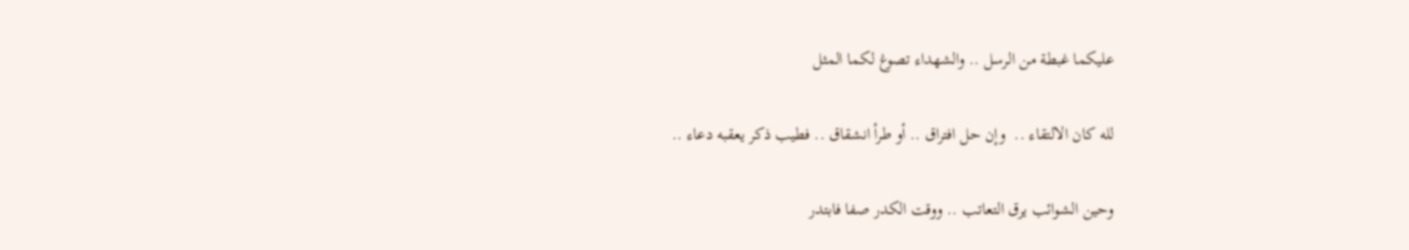عليكما غبطة من الرسل .. والشهداء تصوغ لكما المثل

لله كان الالتقاء ..  وإن حل افتراق .. أو طرأ انشقاق .. فطيب ذكر يعقبه دعاء ..

وحين الشوائب يرق التعاتب .. ووقت الكدر صفا فابتدر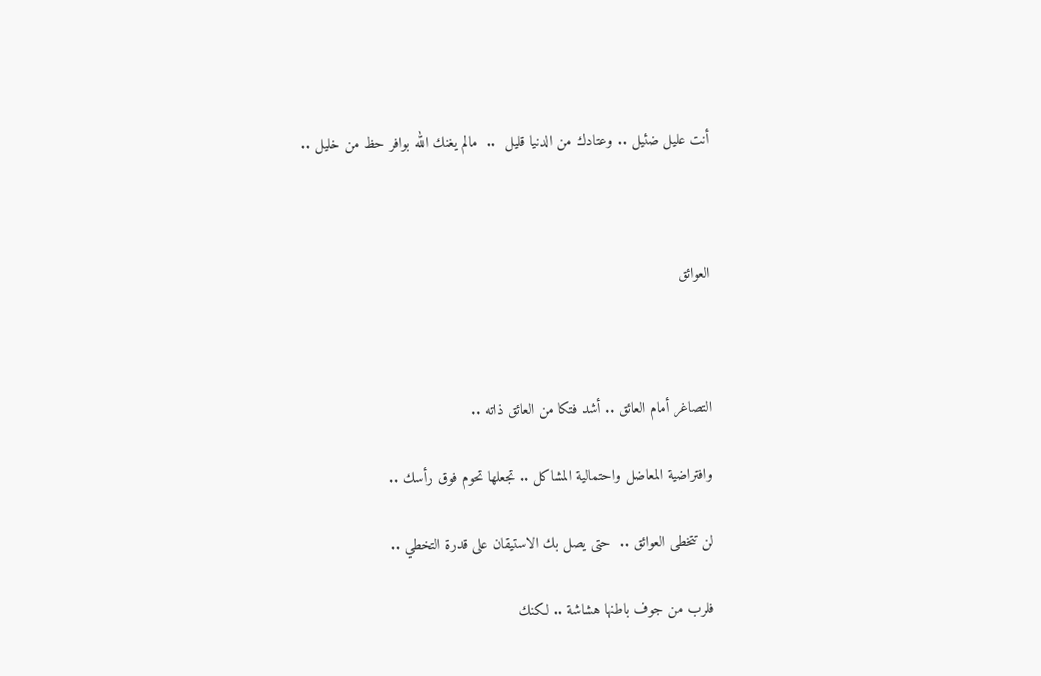أنت عليل ضئيل .. وعتادك من الدنيا قليل  ..  مالم يغنك الله بوافر حظ من خليل ..



العوائق



التصاغر أمام العائق .. أشد فتكا من العائق ذاته ..

وافتراضية المعاضل واحتمالية المشاكل .. تجعلها تحوم فوق رأسك ..

لن تتخطى العوائق ..  حتى يصل بك الاستيقان على قدرة التخطي ..

فلرب من جوف باطنها هشاشة .. لكنك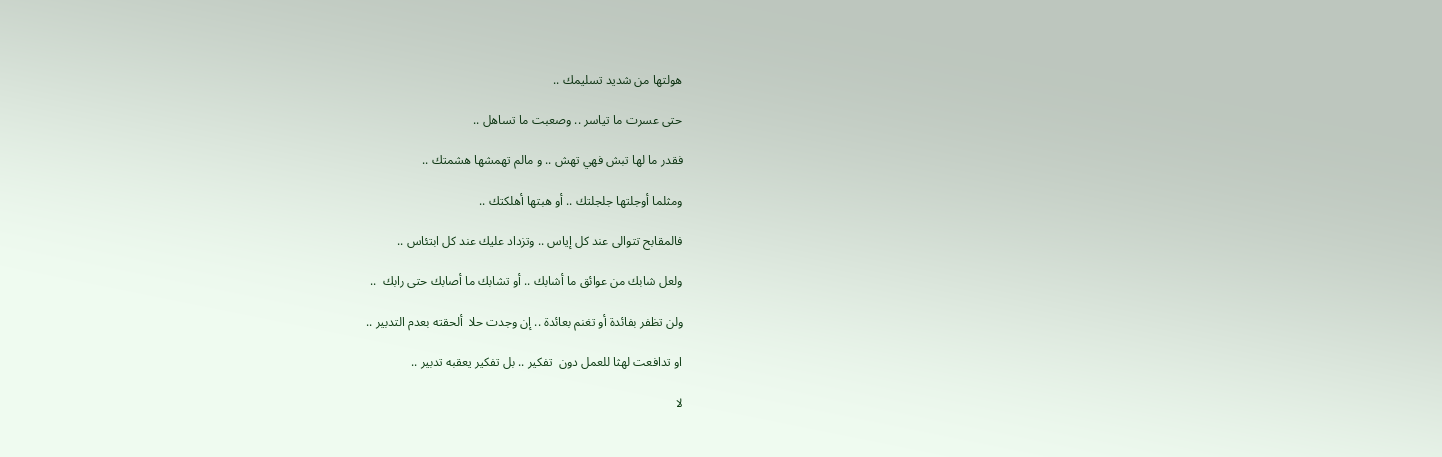هولتها من شديد تسليمك ..

حتى عسرت ما تياسر .. وصعبت ما تساهل ..

فقدر ما لها تبش فهي تهش .. و مالم تهمشها هشمتك ..

ومثلما أوجلتها جلجلتك .. أو هبتها أهلكتك ..

فالمقابح تتوالى عند كل إياس .. وتزداد عليك عند كل ابتئاس ..

ولعل شابك من عوائق ما أشابك .. أو تشابك ما أصابك حتى رابك  ..

ولن تظفر بفائدة أو تغنم بعائدة .. إن وجدت حلا  ألحقته بعدم التدبير ..

او تدافعت لهثا للعمل دون  تفكير .. بل تفكير يعقبه تدبير ..

لا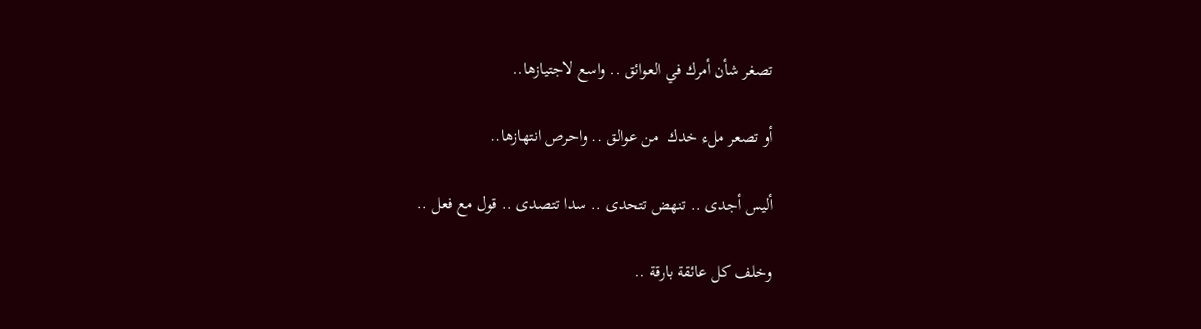تصغر شأن أمرك في العوائق .. واسع لاجتيازها..

أو تصعر ملء خدك  من عوالق .. واحرص انتهازها..

أليس أجدى .. تنهض تتحدى .. سدا تتصدى .. قول مع فعل ..

وخلف كل عائقة بارقة ..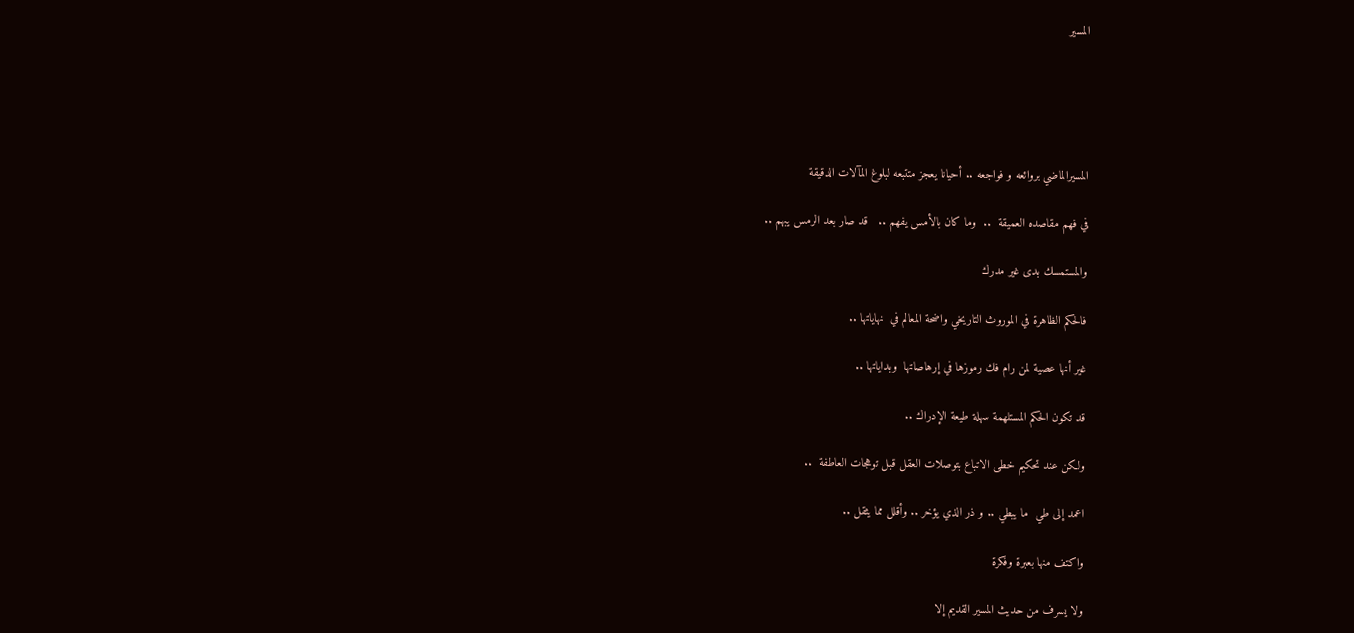المسير





المسيرالماضي بروائعه و فواجعه .. أحيانا يعجز متتبعه لبلوغ المآلات الدقيقة

في فهم مقاصده العميقة  ..  وما كان بالأمس يفهم ..   قد صار بعد الرمس يبهم ..

والمستمسك بدى غير مدرك

فالحكم الظاهرة في الموروث التاريخي واضحة المعالم في  نهاياتها ..

غير أنها عصية لمن رام فك رموزها في إرهاصاتها  وبداياتها ..

قد تكون الحكم المستلهمة سهلة طيعة الإدراك ..

ولكن عند تحكيم خطى الاتباع بتوصلات العقل قبل توهجات العاطفة  ..

اعمد إلى طي  ما يبطي .. و ذر الذي يؤخر .. وأقلل مما يثقل ..

واكتف منها بعبرة وفكرة

ولا يسرف من حديث المسير القديم إلا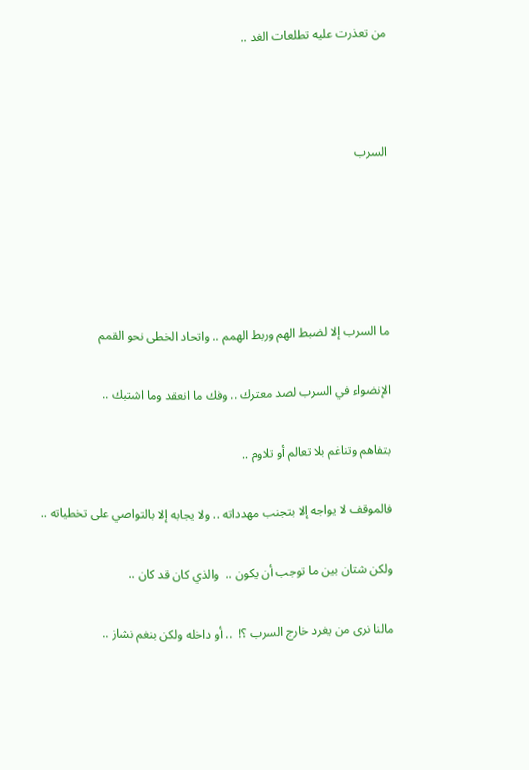من تعذرت عليه تطلعات الغد ..



السرب





ما السرب إلا لضبط الهم وربط الهمم .. واتحاد الخطى نحو القمم

الإنضواء في السرب لصد معترك .. وفك ما انعقد وما اشتبك ..

بتفاهم وتناغم بلا تعالم أو تلاوم ..

فالموقف لا يواجه إلا بتجنب مهدداته .. ولا يجابه إلا بالتواصي على تخطياته ..

ولكن شتان بين ما توجب أن يكون ..  والذي كان قد كان ..

مالنا نرى من يغرد خارج السرب ؟!  .. أو داخله ولكن بنغم نشاز ..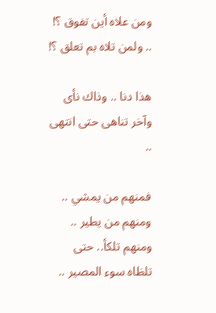ومن علاه أين تفوق ؟!  .. ولمن تلاه بم تعلق ؟!

هذا دنا .. وذاك نأى  وآخر تناهى حتى انتهى  ..

فمنهم من يمشي .. ومنهم من يطير .. ومنهم تلكأ.. حتى تلظاه سوء المصير ..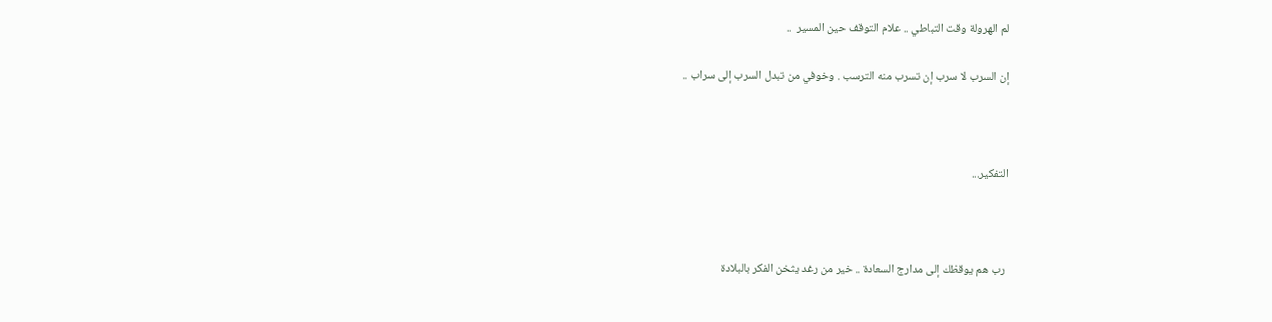لم الهرولة وقت التباطي .. علام التوقف حين المسير  ..

إن السرب لا سرب إن تسرب منه الترسب . وخوفي من تبدل السرب إلى سراب ..



التفكير...



 رب هم يوقظك إلى مدارج السعادة .. خير من رغد يثخن الفكر بالبلادة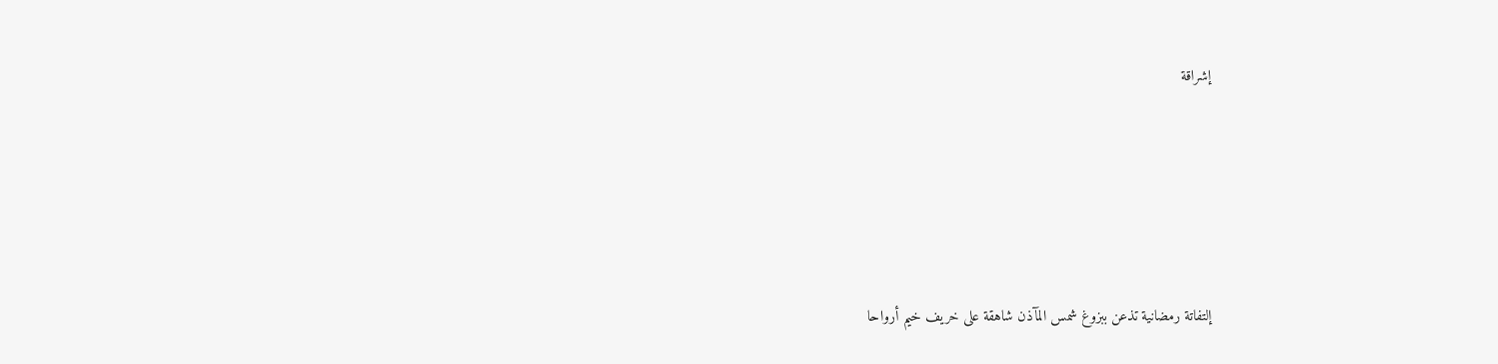إشراقة





إلتفاتة رمضانية تذعن ببزوغ شمس المآذن شاهقة على خريف خيم أرواحا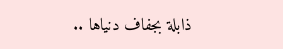ذابلة بجفاف دنياها ..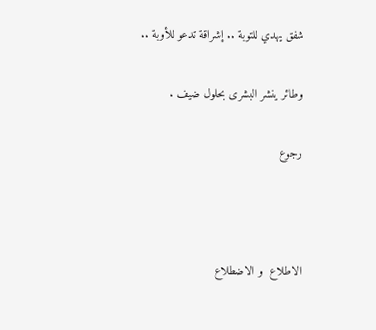شفق يهدي للتوبة .. إشراقة تدعو للأوبة ..

وطائر ينشر البشرى بحلول ضيف .

رجوع



الاطلاع  و الاضطلاع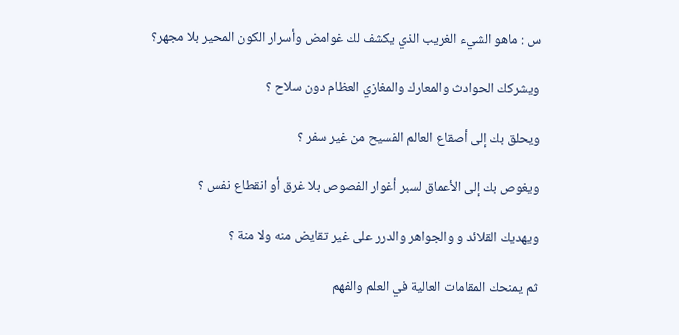س : ماهو الشيء الغريب الذي يكشف لك غوامض وأسرار الكون المحير بلا مجهر؟

ويشركك الحوادث والمعارك والمغازي العظام دون سلاح ؟

ويحلق بك إلى أصقاع العالم الفسيح من غير سفر ؟

ويغوص بك إلى الأعماق لسبر أغوار الفصوص بلا غرق أو انقطاع نفس ؟

ويهديك القلائد و والجواهر والدرر على غير تقايض منه ولا منة ؟

ثم يمنحك المقامات العالية في العلم والفهم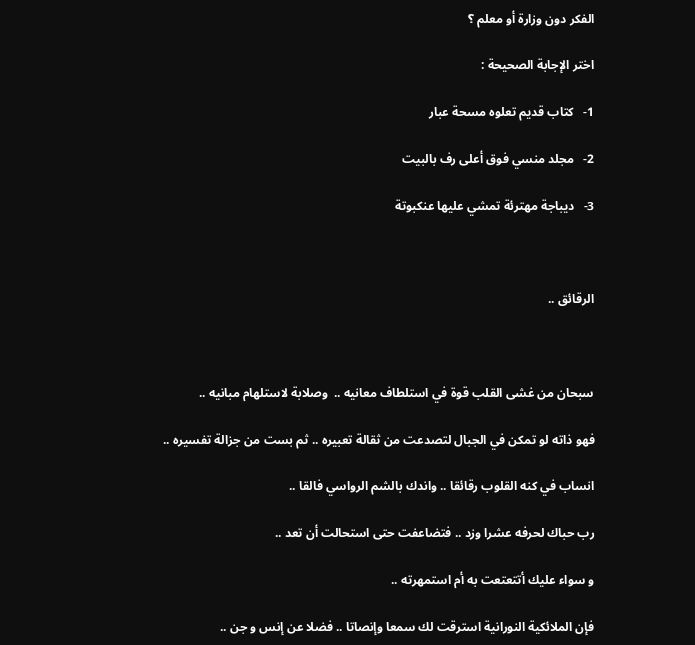الفكر دون وزارة أو معلم ؟

اختر الإجابة الصحيحة :

1-   كتاب قديم تعلوه مسحة عبار

2-   مجلد منسي فوق أعلى رف بالبيت

3-   ديباجة مهترئة تمشي عليها عنكبوتة



الرقائق ..



سبحان من غشى القلب قوة في استلطاف معانيه ..  وصلابة لاستلهام مبانيه ..

فهو ذاته لو تمكن في الجبال لتصدعت من ثقالة تعبيره .. ثم بست من جزالة تفسيره ..

انساب في كنه القلوب رقائقا .. واندك بالشم الرواسي فالقا ..

رب حباك لحرفه عشرا وزد .. فتضاعفت حتى استحالت أن تعد ..

و سواء عليك أتتعتعت به أم استمهرته ..

فإن الملائكية النورانية استرقت لك سمعا وإنصاتا .. فضلا عن إنس و جن ..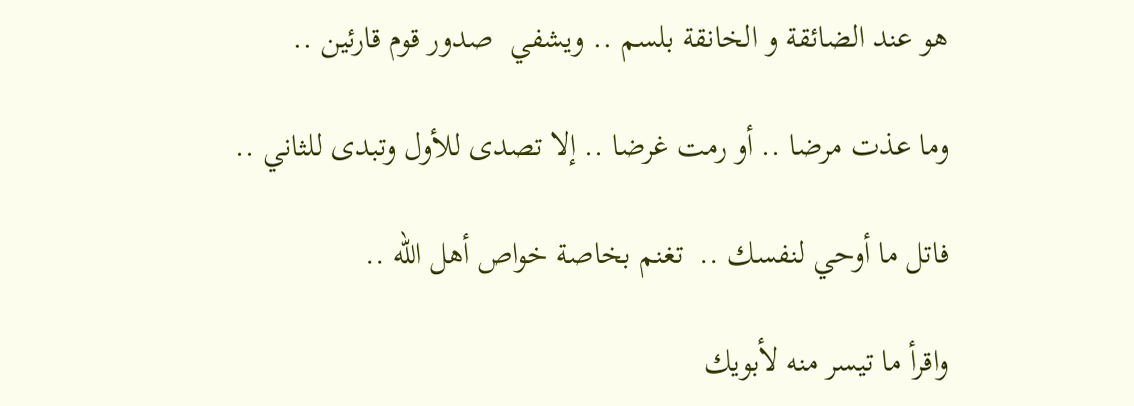هو عند الضائقة و الخانقة بلسم .. ويشفي  صدور قوم قارئين ..

وما عذت مرضا .. أو رمت غرضا .. إلا تصدى للأول وتبدى للثاني ..

فاتل ما أوحي لنفسك ..  تغنم بخاصة خواص أهل الله ..

واقرأ ما تيسر منه لأبويك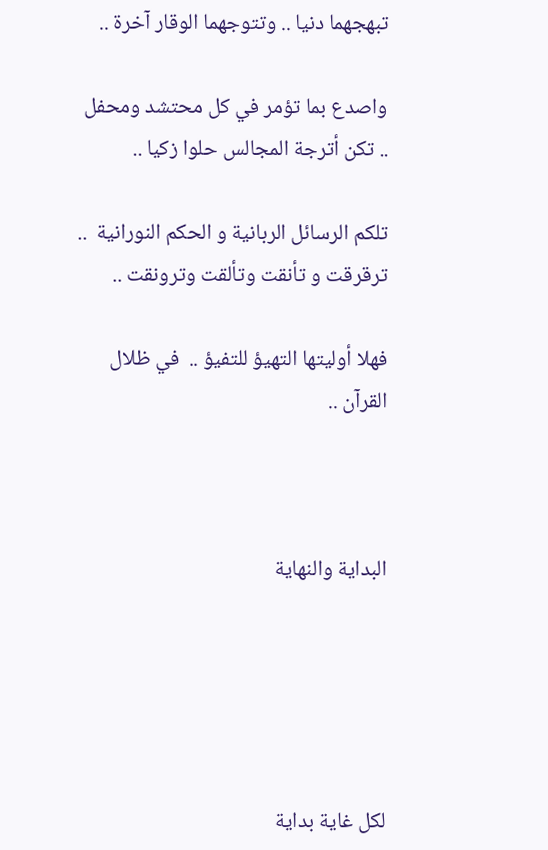تبهجهما دنيا .. وتتوجهما الوقار آخرة ..

واصدع بما تؤمر في كل محتشد ومحفل .. تكن أترجة المجالس حلوا زكيا ..

تلكم الرسائل الربانية و الحكم النورانية  .. ترقرقت و تأنقت وتألقت وترونقت ..

فهلا أوليتها التهيؤ للتفيؤ ..  في ظلال القرآن ..



البداية والنهاية





لكل غاية بداية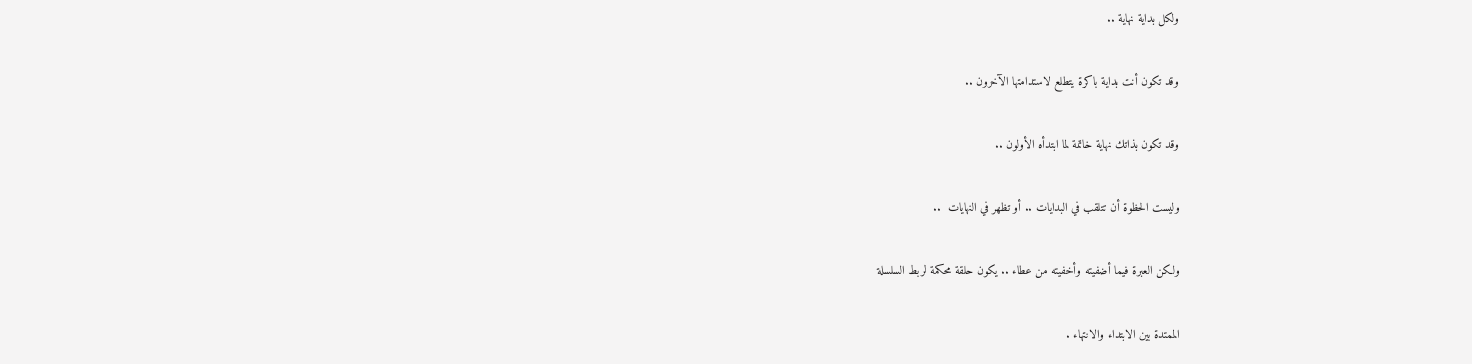ولكل بداية نهاية ..

وقد تكون أنت بداية باكرة يتطلع لاستدامتها الآخرون ..

وقد تكون بذاتك نهاية خاتمة لما ابتدأه الأولون ..

وليست الحظوة أن تتلقب في البدايات .. أو تظهر في النهايات  ..

ولكن العبرة فيما أضفيته وأخفيته من عطاء .. يكون حلقة محكمة لربط السلسلة

الممتدة بين الابتداء والانتهاء .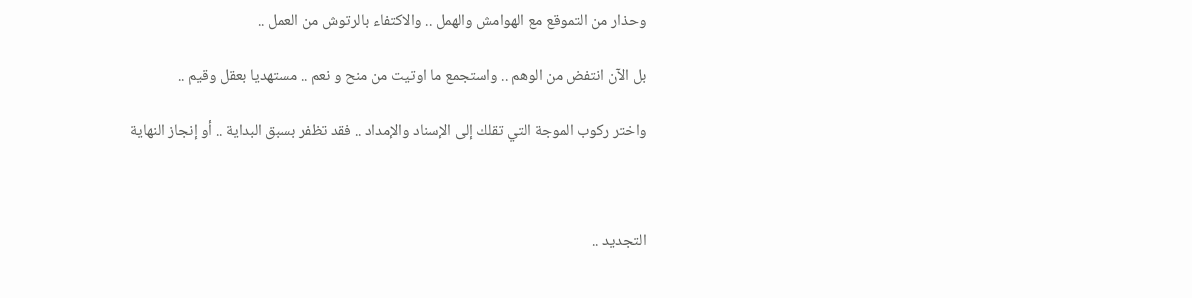وحذار من التموقع مع الهوامش والهمل .. والاكتفاء بالرتوش من العمل ..

بل الآن انتفض من الوهم .. واستجمع ما اوتيت من منح و نعم .. مستهديا بعقل وقيم ..

واختر ركوب الموجة التي تقلك إلى الإسناد والإمداد .. فقد تظفر بسبق البداية .. أو إنجاز النهاية



التجديد ..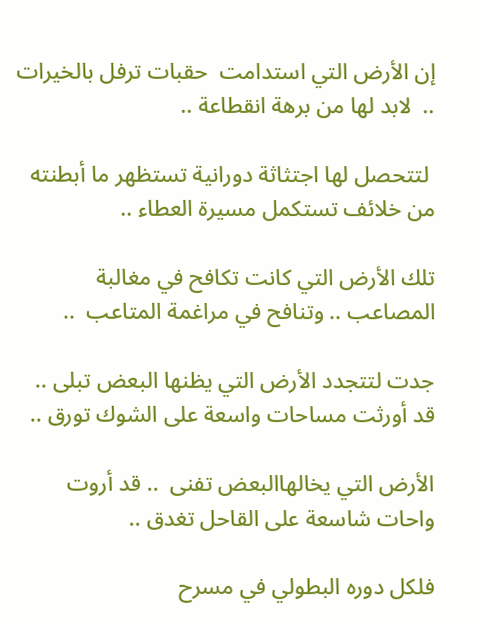إن الأرض التي استدامت  حقبات ترفل بالخيرات ..  لابد لها من برهة انقطاعة ..

 لتتحصل لها اجتثاثة دورانية تستظهر ما أبطنته من خلائف تستكمل مسيرة العطاء ..

تلك الأرض التي كانت تكافح في مغالبة المصاعب .. وتنافح في مراغمة المتاعب  ..

جدت لتتجدد الأرض التي يظنها البعض تبلى .. قد أورثت مساحات واسعة على الشوك تورق ..

الأرض التي يخالهاالبعض تفنى  .. قد أروت واحات شاسعة على القاحل تغدق ..

فلكل دوره البطولي في مسرح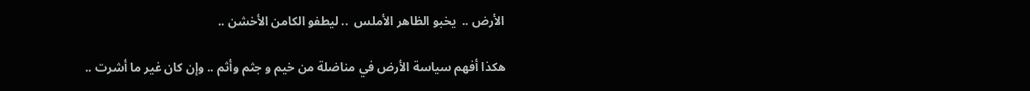الأرض ..  يخبو الظاهر الأملس  .. ليطفو الكامن الأخشن ..

هكذا أفهم سياسة الأرض في مناضلة من خيم و جثم وأثم .. وإن كان غير ما أشرت ..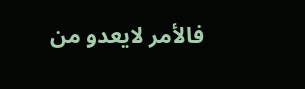فالأمر لايعدو من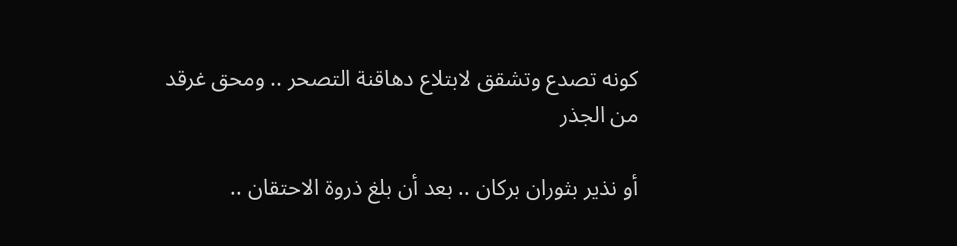كونه تصدع وتشقق لابتلاع دهاقنة التصحر .. ومحق غرقد من الجذر

أو نذير بثوران بركان .. بعد أن بلغ ذروة الاحتقان ..